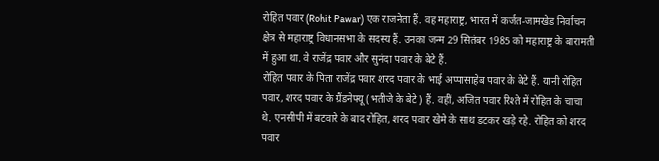रोहित पवार (Rohit Pawar) एक राजनेता हैं. वह महाराष्ट्र, भारत में कर्जत-जामखेड निर्वाचन क्षेत्र से महाराष्ट्र विधानसभा के सदस्य हैं. उनका जन्म 29 सितंबर 1985 को महाराष्ट्र के बारामती में हुआ था. वे राजेंद्र पवार और सुनंदा पवार के बेटे हैं.
रोहित पवार के पिता राजेंद्र पवार शरद पवार के भाई अप्पासाहेब पवार के बेटे हैं. यानी रोहित पवार, शरद पवार के ग्रैंडनेफ्यू (भतीजे के बेटे) हैं. वहीं, अजित पवार रिश्ते में रोहित के चाचा थे. एनसीपी में बटवारे के बाद रोहित, शरद पवार खेमे के साथ डटकर खड़े रहे. रोहित को शरद पवार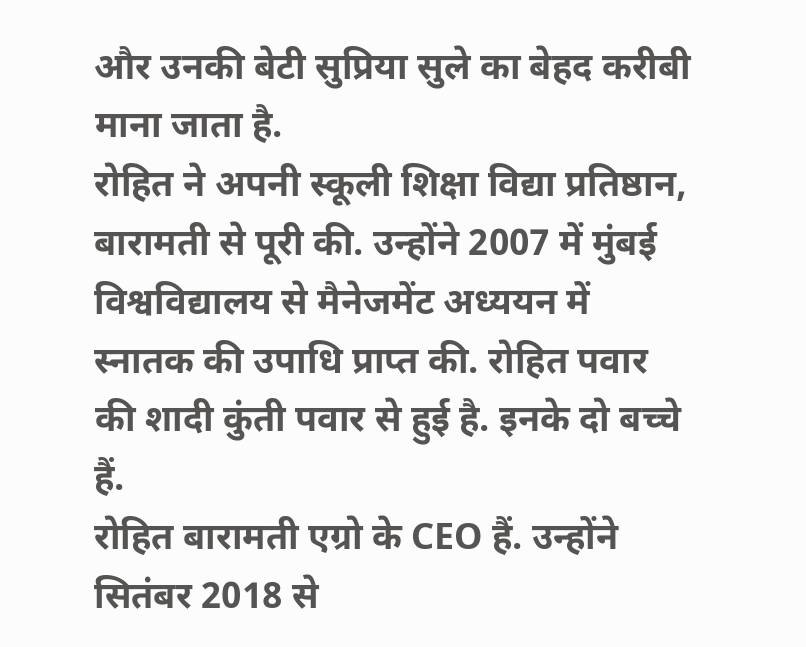और उनकी बेटी सुप्रिया सुले का बेहद करीबी माना जाता है.
रोहित ने अपनी स्कूली शिक्षा विद्या प्रतिष्ठान, बारामती से पूरी की. उन्होंने 2007 में मुंबई विश्वविद्यालय से मैनेजमेंट अध्ययन में स्नातक की उपाधि प्राप्त की. रोहित पवार की शादी कुंती पवार से हुई है. इनके दो बच्चे हैं.
रोहित बारामती एग्रो के CEO हैं. उन्होंने सितंबर 2018 से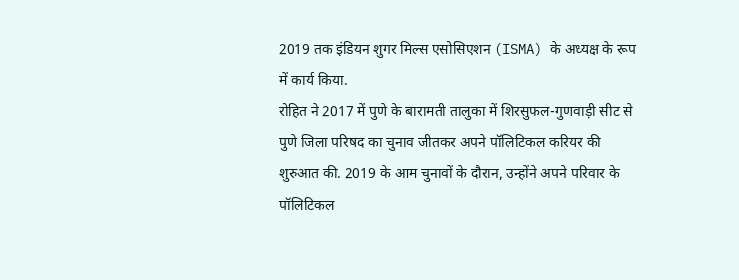2019 तक इंडियन शुगर मिल्स एसोसिएशन (ISMA) के अध्यक्ष के रूप में कार्य किया.
रोहित ने 2017 में पुणे के बारामती तालुका में शिरसुफल-गुणवाड़ी सीट से पुणे जिला परिषद का चुनाव जीतकर अपने पॉलिटिकल करियर की शुरुआत की. 2019 के आम चुनावों के दौरान, उन्होंने अपने परिवार के पॉलिटिकल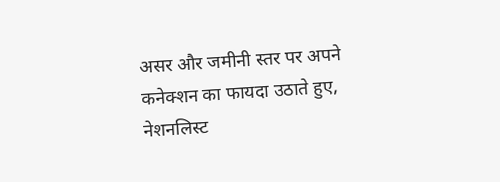असर और जमीनी स्तर पर अपने कनेक्शन का फायदा उठाते हुए, नेशनलिस्ट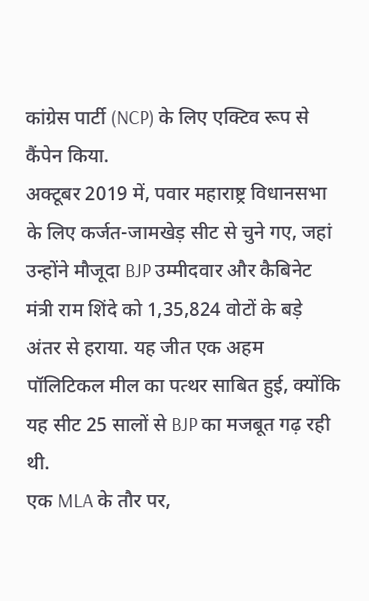कांग्रेस पार्टी (NCP) के लिए एक्टिव रूप से कैंपेन किया.
अक्टूबर 2019 में, पवार महाराष्ट्र विधानसभा के लिए कर्जत-जामखेड़ सीट से चुने गए, जहां उन्होंने मौजूदा BJP उम्मीदवार और कैबिनेट मंत्री राम शिंदे को 1,35,824 वोटों के बड़े अंतर से हराया. यह जीत एक अहम पॉलिटिकल मील का पत्थर साबित हुई, क्योंकि यह सीट 25 सालों से BJP का मजबूत गढ़ रही थी.
एक MLA के तौर पर,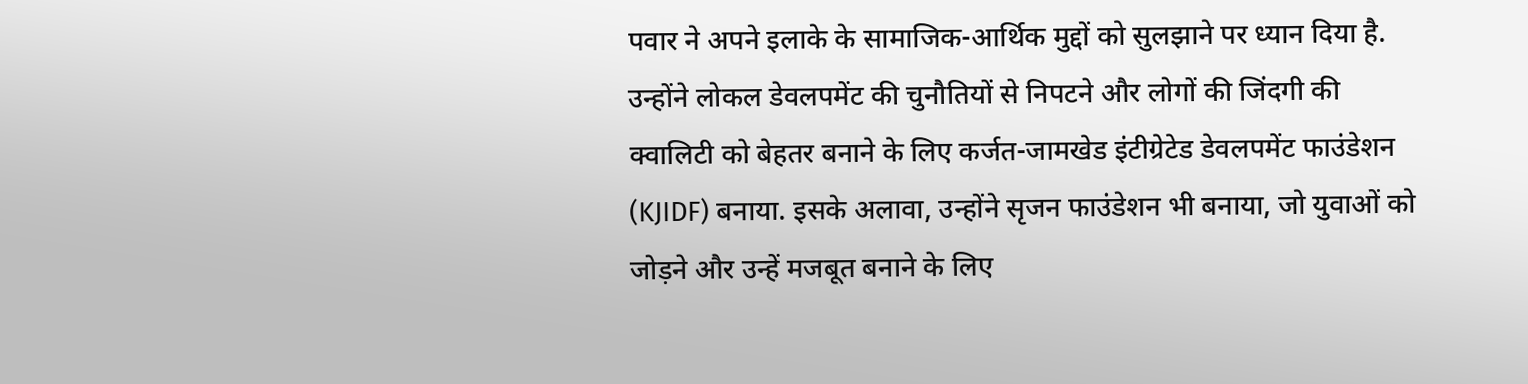पवार ने अपने इलाके के सामाजिक-आर्थिक मुद्दों को सुलझाने पर ध्यान दिया है. उन्होंने लोकल डेवलपमेंट की चुनौतियों से निपटने और लोगों की जिंदगी की क्वालिटी को बेहतर बनाने के लिए कर्जत-जामखेड इंटीग्रेटेड डेवलपमेंट फाउंडेशन (KJIDF) बनाया. इसके अलावा, उन्होंने सृजन फाउंडेशन भी बनाया, जो युवाओं को जोड़ने और उन्हें मजबूत बनाने के लिए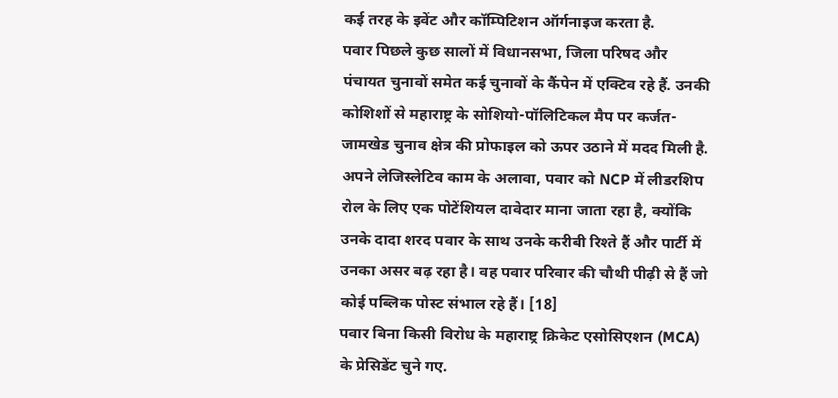कई तरह के इवेंट और कॉम्पिटिशन ऑर्गनाइज करता है.
पवार पिछले कुछ सालों में विधानसभा, जिला परिषद और पंचायत चुनावों समेत कई चुनावों के कैंपेन में एक्टिव रहे हैं. उनकी कोशिशों से महाराष्ट्र के सोशियो-पॉलिटिकल मैप पर कर्जत-जामखेड चुनाव क्षेत्र की प्रोफाइल को ऊपर उठाने में मदद मिली है.
अपने लेजिस्लेटिव काम के अलावा, पवार को NCP में लीडरशिप रोल के लिए एक पोटेंशियल दावेदार माना जाता रहा है, क्योंकि उनके दादा शरद पवार के साथ उनके करीबी रिश्ते हैं और पार्टी में उनका असर बढ़ रहा है। वह पवार परिवार की चौथी पीढ़ी से हैं जो कोई पब्लिक पोस्ट संभाल रहे हैं। [18]
पवार बिना किसी विरोध के महाराष्ट्र क्रिकेट एसोसिएशन (MCA) के प्रेसिडेंट चुने गए.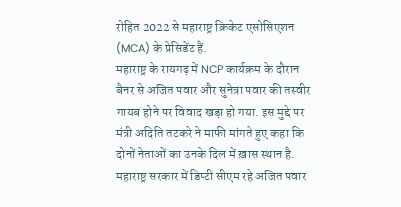रोहित 2022 से महाराष्ट्र क्रिकेट एसोसिएशन (MCA) के प्रेसिडेंट हैं.
महाराष्ट्र के रायगढ़ में NCP कार्यक्रम के दौरान बैनर से अजित पवार और सुनेत्रा पवार की तस्वीर गायब होने पर विवाद खड़ा हो गया. इस मुद्दे पर मंत्री अदिति तटकरे ने माफी मांगते हुए कहा कि दोनों नेताओं का उनके दिल में ख़ास स्थान है.
महाराष्ट्र सरकार में डिप्टी सीएम रहे अजित पवार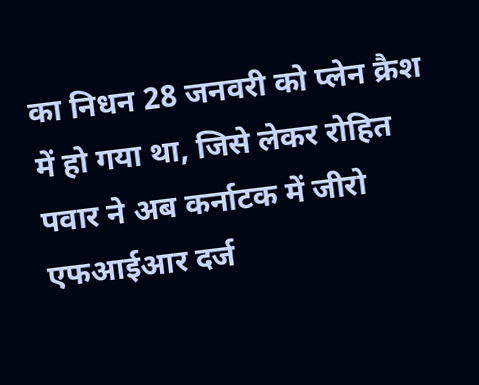का निधन 28 जनवरी को प्लेन क्रैश में हो गया था, जिसे लेकर रोहित पवार ने अब कर्नाटक में जीरो एफआईआर दर्ज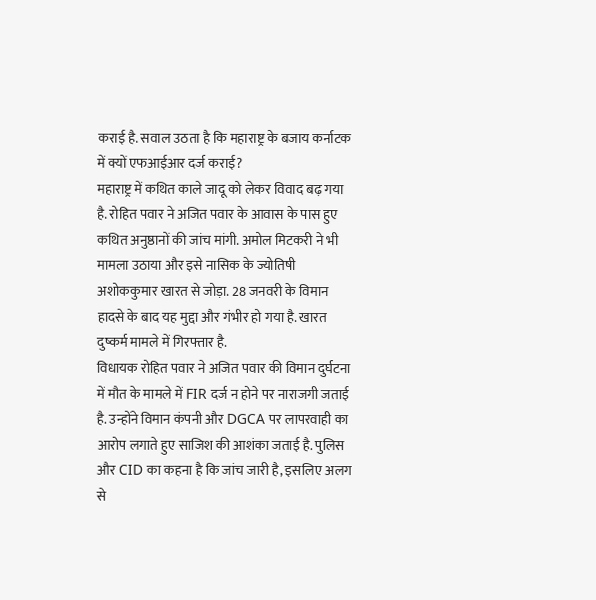कराई है. सवाल उठता है कि महाराष्ट्र के बजाय कर्नाटक में क्यों एफआईआर दर्ज कराई?
महाराष्ट्र में कथित काले जादू को लेकर विवाद बढ़ गया है. रोहित पवार ने अजित पवार के आवास के पास हुए कथित अनुष्ठानों की जांच मांगी. अमोल मिटकरी ने भी मामला उठाया और इसे नासिक के ज्योतिषी अशोककुमार खारत से जोड़ा. 28 जनवरी के विमान हादसे के बाद यह मुद्दा और गंभीर हो गया है. खारत दुष्कर्म मामले में गिरफ्तार है.
विधायक रोहित पवार ने अजित पवार की विमान दुर्घटना में मौत के मामले में FIR दर्ज न होने पर नाराजगी जताई है. उन्होंने विमान कंपनी और DGCA पर लापरवाही का आरोप लगाते हुए साजिश की आशंका जताई है. पुलिस और CID का कहना है कि जांच जारी है, इसलिए अलग से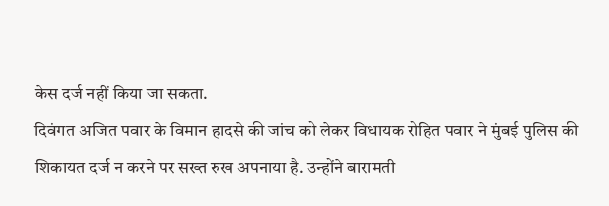केस दर्ज नहीं किया जा सकता.
दिवंगत अजित पवार के विमान हादसे की जांच को लेकर विधायक रोहित पवार ने मुंबई पुलिस की शिकायत दर्ज न करने पर सख्त रुख अपनाया है. उन्होंने बारामती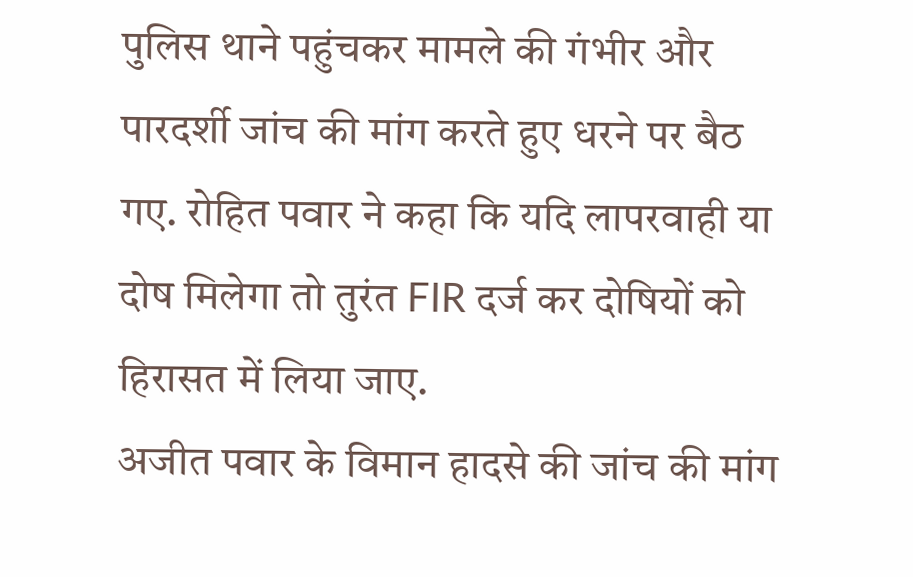पुलिस थाने पहुंचकर मामले की गंभीर और पारदर्शी जांच की मांग करते हुए धरने पर बैठ गए. रोहित पवार ने कहा कि यदि लापरवाही या दोष मिलेगा तो तुरंत FIR दर्ज कर दोषियों को हिरासत में लिया जाए.
अजीत पवार के विमान हादसे की जांच की मांग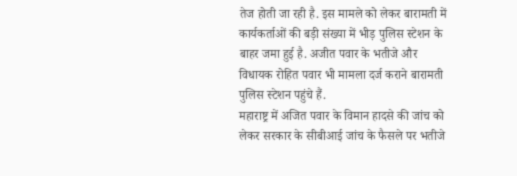तेज होती जा रही है. इस मामले को लेकर बारामती में कार्यकर्ताओं की बड़ी संख्या में भीड़ पुलिस स्टेशन के बाहर जमा हुई है. अजीत पवार के भतीजे और विधायक रोहित पवार भी मामला दर्ज कराने बारामती पुलिस स्टेशन पहुंचे हैं.
महाराष्ट्र में अजित पवार के विमान हादसे की जांच को लेकर सरकार के सीबीआई जांच के फैसले पर भतीजे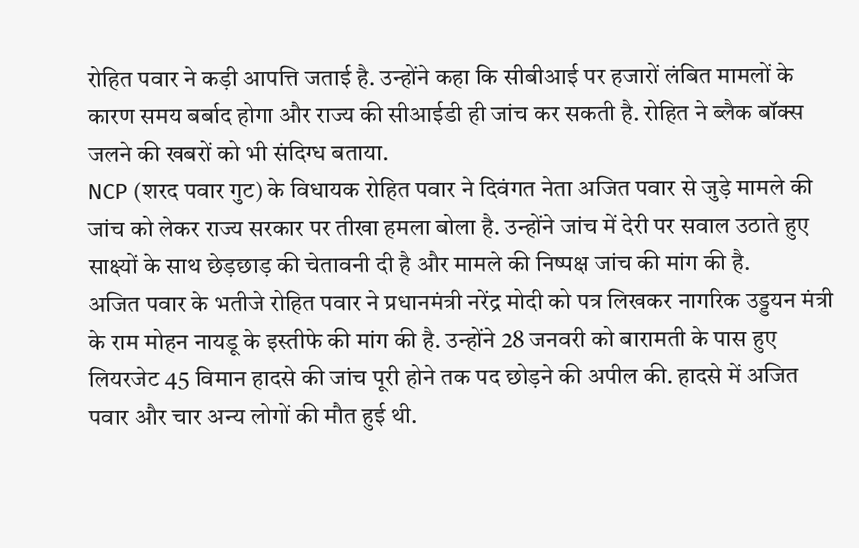रोहित पवार ने कड़ी आपत्ति जताई है. उन्होंने कहा कि सीबीआई पर हजारों लंबित मामलों के कारण समय बर्बाद होगा और राज्य की सीआईडी ही जांच कर सकती है. रोहित ने ब्लैक बॉक्स जलने की खबरों को भी संदिग्ध बताया.
NCP (शरद पवार गुट) के विधायक रोहित पवार ने दिवंगत नेता अजित पवार से जुड़े मामले की जांच को लेकर राज्य सरकार पर तीखा हमला बोला है. उन्होंने जांच में देरी पर सवाल उठाते हुए साक्ष्यों के साथ छेड़छाड़ की चेतावनी दी है और मामले की निष्पक्ष जांच की मांग की है.
अजित पवार के भतीजे रोहित पवार ने प्रधानमंत्री नरेंद्र मोदी को पत्र लिखकर नागरिक उड्डयन मंत्री के राम मोहन नायडू के इस्तीफे की मांग की है. उन्होंने 28 जनवरी को बारामती के पास हुए लियरजेट 45 विमान हादसे की जांच पूरी होने तक पद छोड़ने की अपील की. हादसे में अजित पवार और चार अन्य लोगों की मौत हुई थी.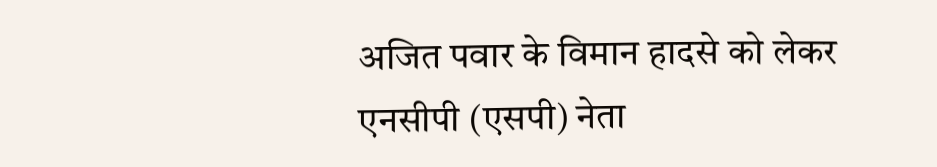अजित पवार के विमान हादसे को लेकर एनसीपी (एसपी) नेता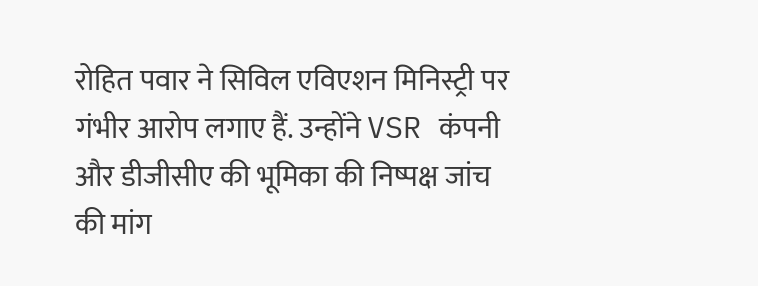रोहित पवार ने सिविल एविएशन मिनिस्ट्री पर गंभीर आरोप लगाए हैं. उन्होंने VSR कंपनी और डीजीसीए की भूमिका की निष्पक्ष जांच की मांग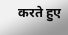करते हुए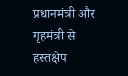प्रधानमंत्री और गृहमंत्री से हस्तक्षेप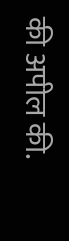की अपील की.